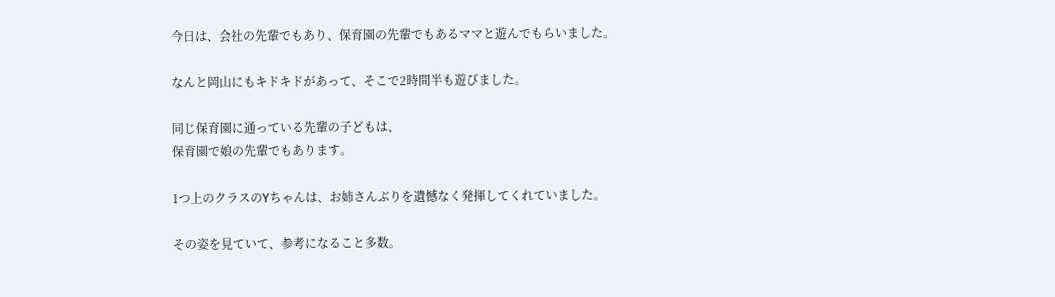今日は、会社の先輩でもあり、保育園の先輩でもあるママと遊んでもらいました。

なんと岡山にもキドキドがあって、そこで2時間半も遊びました。

同じ保育園に通っている先輩の子どもは、
保育園で娘の先輩でもあります。

1つ上のクラスのYちゃんは、お姉さんぶりを遺憾なく発揮してくれていました。

その姿を見ていて、参考になること多数。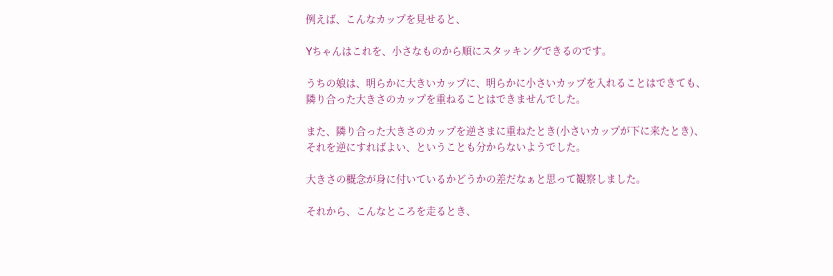例えば、こんなカップを見せると、

Yちゃんはこれを、小さなものから順にスタッキングできるのです。

うちの娘は、明らかに大きいカップに、明らかに小さいカップを入れることはできても、
隣り合った大きさのカップを重ねることはできませんでした。

また、隣り合った大きさのカップを逆さまに重ねたとき(小さいカップが下に来たとき)、
それを逆にすればよい、ということも分からないようでした。

大きさの概念が身に付いているかどうかの差だなぁと思って観察しました。

それから、こんなところを走るとき、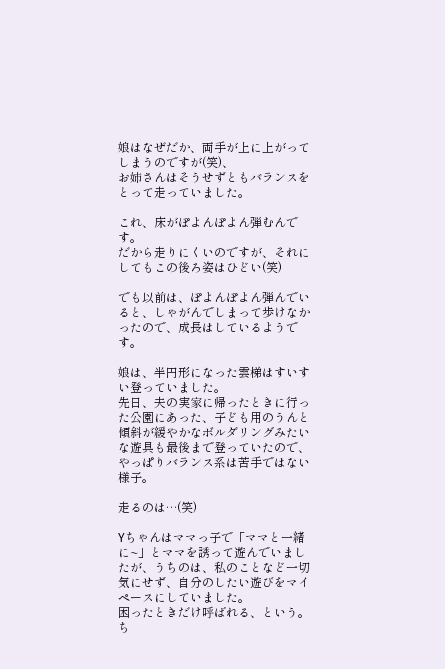娘はなぜだか、両手が上に上がってしまうのですが(笑)、
お姉さんはそうせずともバランスをとって走っていました。

これ、床がぽよんぽよん弾むんです。
だから走りにくいのですが、それにしてもこの後ろ姿はひどい(笑)

でも以前は、ぽよんぽよん弾んでいると、しゃがんでしまって歩けなかったので、成長はしているようです。

娘は、半円形になった雲梯はすいすい登っていました。
先日、夫の実家に帰ったときに行った公園にあった、子ども用のうんと傾斜が緩やかなボルダリングみたいな遊具も最後まで登っていたので、やっぱりバランス系は苦手ではない様子。

走るのは…(笑)

Yちゃんはママっ子で「ママと一緒に~」とママを誘って遊んでいましたが、うちのは、私のことなど一切気にせず、自分のしたい遊びをマイペースにしていました。
困ったときだけ呼ばれる、という。
ち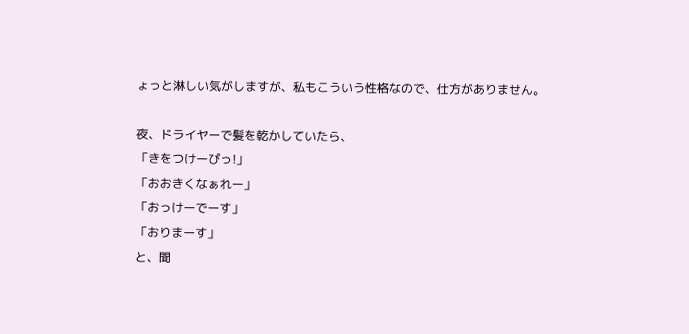ょっと淋しい気がしますが、私もこういう性格なので、仕方がありません。

夜、ドライヤーで髪を乾かしていたら、
「きをつけーぴっ!」
「おおきくなぁれー」
「おっけーでーす」
「おりまーす」
と、聞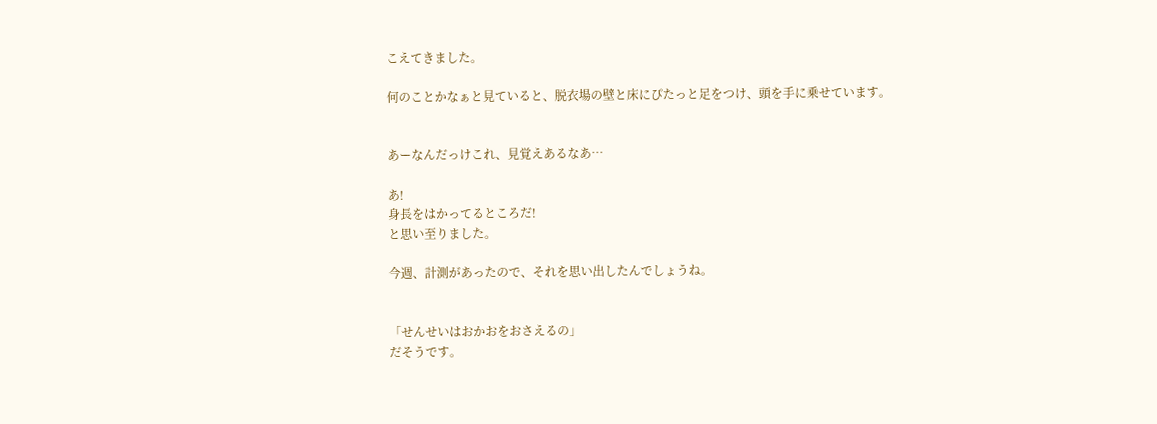こえてきました。

何のことかなぁと見ていると、脱衣場の壁と床にぴたっと足をつけ、頭を手に乗せています。


あーなんだっけこれ、見覚えあるなあ…

あ!
身長をはかってるところだ!
と思い至りました。

今週、計測があったので、それを思い出したんでしょうね。


「せんせいはおかおをおさえるの」
だそうです。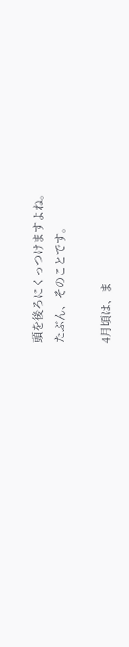頭を後ろにくっつけますよね。
たぶん、そのことです。

4月頃は、ま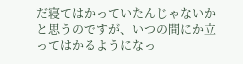だ寝てはかっていたんじゃないかと思うのですが、いつの間にか立ってはかるようになっ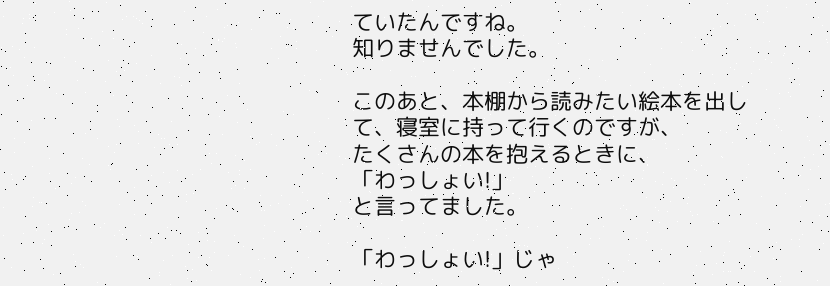ていたんですね。
知りませんでした。

このあと、本棚から読みたい絵本を出して、寝室に持って行くのですが、
たくさんの本を抱えるときに、
「わっしょい!」
と言ってました。

「わっしょい!」じゃ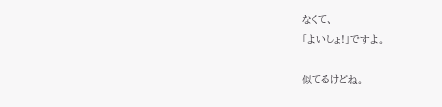なくて、
「よいしょ!」ですよ。

似てるけどね。